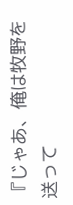『じゃあ、俺は牧野を
送って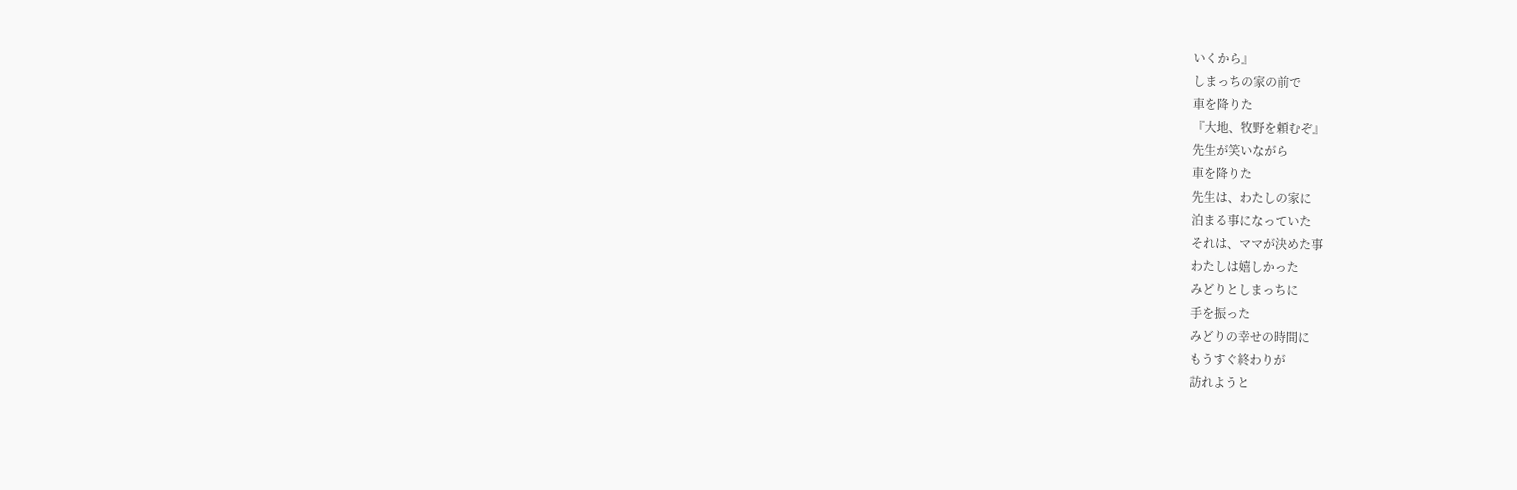いくから』
しまっちの家の前で
車を降りた
『大地、牧野を頼むぞ』
先生が笑いながら
車を降りた
先生は、わたしの家に
泊まる事になっていた
それは、ママが決めた事
わたしは嬉しかった
みどりとしまっちに
手を振った
みどりの幸せの時間に
もうすぐ終わりが
訪れようと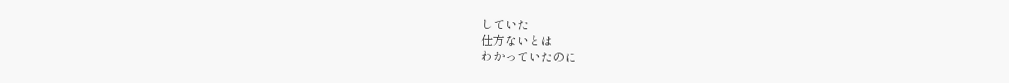していた
仕方ないとは
わかっていたのに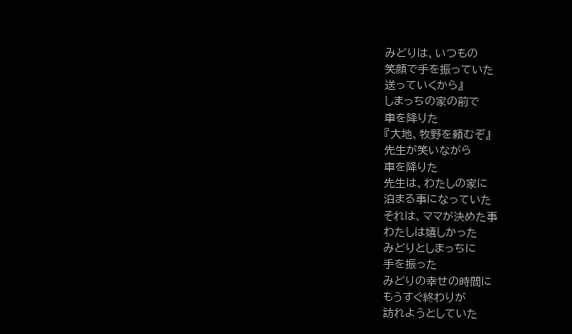みどりは、いつもの
笑顔で手を振っていた
送っていくから』
しまっちの家の前で
車を降りた
『大地、牧野を頼むぞ』
先生が笑いながら
車を降りた
先生は、わたしの家に
泊まる事になっていた
それは、ママが決めた事
わたしは嬉しかった
みどりとしまっちに
手を振った
みどりの幸せの時間に
もうすぐ終わりが
訪れようとしていた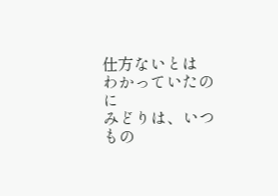仕方ないとは
わかっていたのに
みどりは、いつもの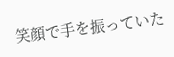笑顔で手を振っていた